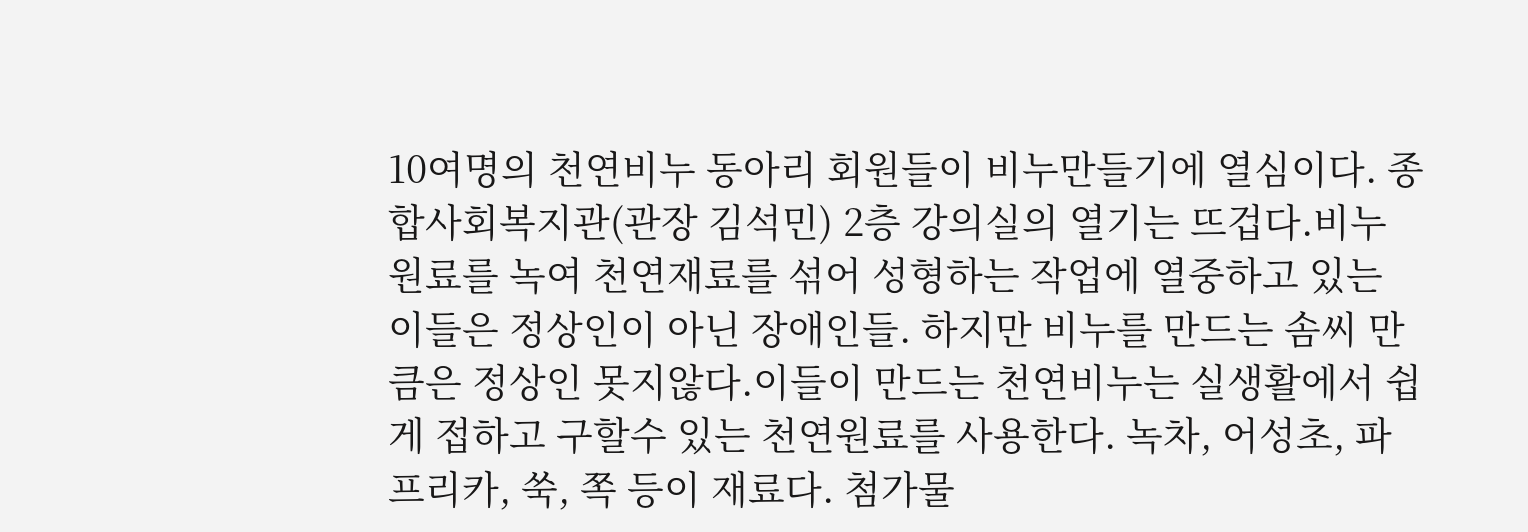10여명의 천연비누 동아리 회원들이 비누만들기에 열심이다. 종합사회복지관(관장 김석민) 2층 강의실의 열기는 뜨겁다.비누 원료를 녹여 천연재료를 섞어 성형하는 작업에 열중하고 있는 이들은 정상인이 아닌 장애인들. 하지만 비누를 만드는 솜씨 만큼은 정상인 못지않다.이들이 만드는 천연비누는 실생활에서 쉽게 접하고 구할수 있는 천연원료를 사용한다. 녹차, 어성초, 파프리카, 쑥, 쪽 등이 재료다. 첨가물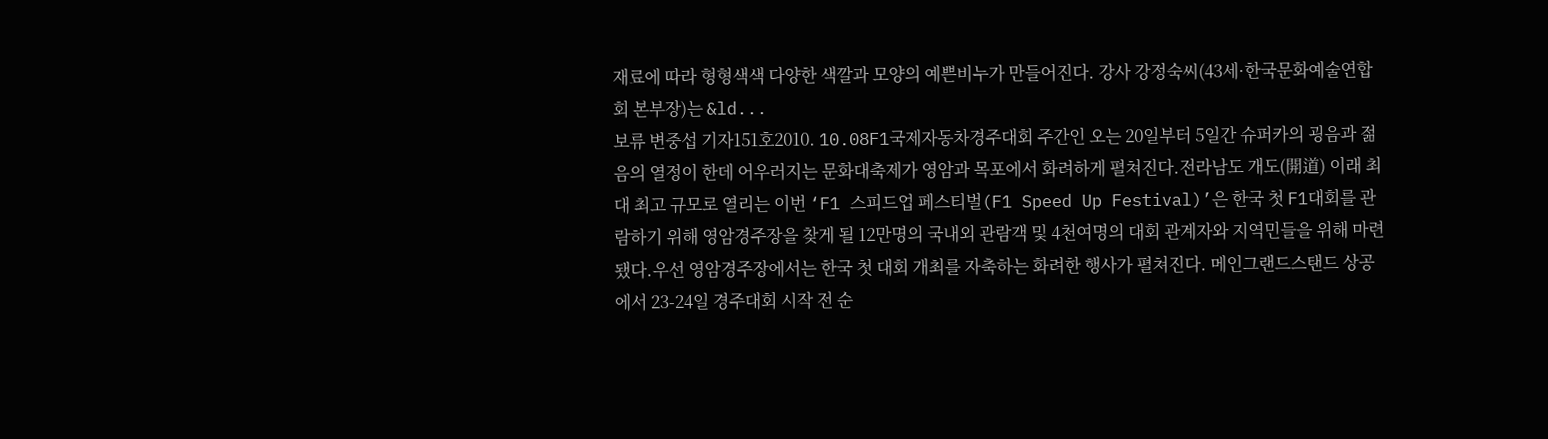재료에 따라 형형색색 다양한 색깔과 모양의 예쁜비누가 만들어진다. 강사 강정숙씨(43세·한국문화예술연합회 본부장)는 &ld...
보류 변중섭 기자151호2010. 10.08F1국제자동차경주대회 주간인 오는 20일부터 5일간 슈퍼카의 굉음과 젊음의 열정이 한데 어우러지는 문화대축제가 영암과 목포에서 화려하게 펼쳐진다.전라남도 개도(開道) 이래 최대 최고 규모로 열리는 이번 ‘F1 스피드업 페스티벌(F1 Speed Up Festival)’은 한국 첫 F1대회를 관람하기 위해 영암경주장을 찾게 될 12만명의 국내외 관람객 및 4천여명의 대회 관계자와 지역민들을 위해 마련됐다.우선 영암경주장에서는 한국 첫 대회 개최를 자축하는 화려한 행사가 펼쳐진다. 메인그랜드스탠드 상공에서 23-24일 경주대회 시작 전 순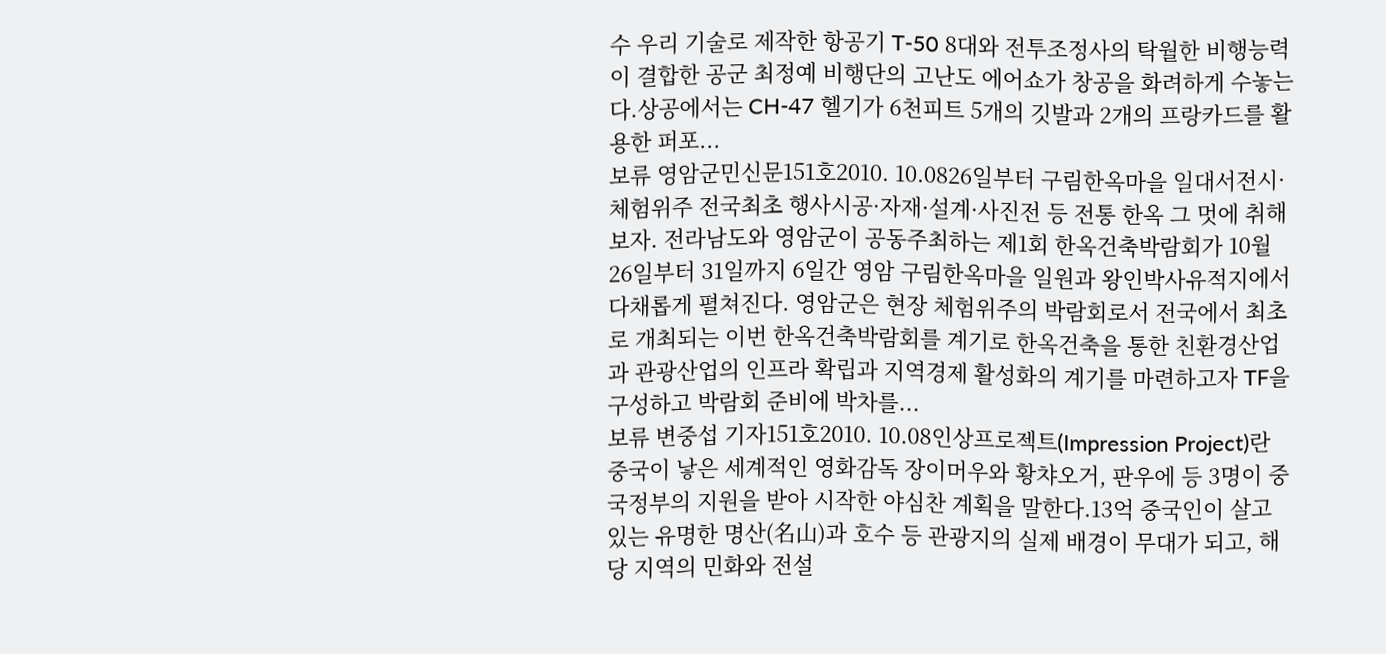수 우리 기술로 제작한 항공기 T-50 8대와 전투조정사의 탁월한 비행능력이 결합한 공군 최정예 비행단의 고난도 에어쇼가 창공을 화려하게 수놓는다.상공에서는 CH-47 헬기가 6천피트 5개의 깃발과 2개의 프랑카드를 활용한 퍼포...
보류 영암군민신문151호2010. 10.0826일부터 구림한옥마을 일대서전시·체험위주 전국최초 행사시공·자재·설계·사진전 등 전통 한옥 그 멋에 취해 보자. 전라남도와 영암군이 공동주최하는 제1회 한옥건축박람회가 10월 26일부터 31일까지 6일간 영암 구림한옥마을 일원과 왕인박사유적지에서 다채롭게 펼쳐진다. 영암군은 현장 체험위주의 박람회로서 전국에서 최초로 개최되는 이번 한옥건축박람회를 계기로 한옥건축을 통한 친환경산업과 관광산업의 인프라 확립과 지역경제 활성화의 계기를 마련하고자 TF을 구성하고 박람회 준비에 박차를...
보류 변중섭 기자151호2010. 10.08인상프로젝트(Impression Project)란 중국이 낳은 세계적인 영화감독 장이머우와 황챠오거, 판우에 등 3명이 중국정부의 지원을 받아 시작한 야심찬 계획을 말한다.13억 중국인이 살고 있는 유명한 명산(名山)과 호수 등 관광지의 실제 배경이 무대가 되고, 해당 지역의 민화와 전설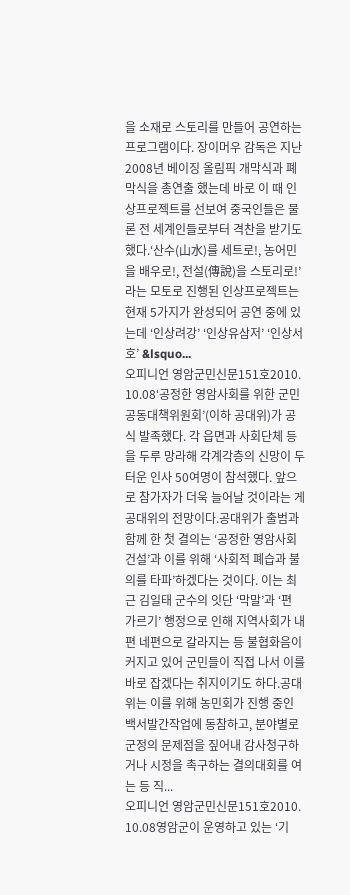을 소재로 스토리를 만들어 공연하는 프로그램이다. 장이머우 감독은 지난 2008년 베이징 올림픽 개막식과 폐막식을 총연출 했는데 바로 이 때 인상프로젝트를 선보여 중국인들은 물론 전 세계인들로부터 격찬을 받기도 했다.‘산수(山水)를 세트로!, 농어민을 배우로!, 전설(傳說)을 스토리로!’라는 모토로 진행된 인상프로젝트는 현재 5가지가 완성되어 공연 중에 있는데 ‘인상려강’ ‘인상유삼저’ ‘인상서호’ &lsquo...
오피니언 영암군민신문151호2010. 10.08‘공정한 영암사회를 위한 군민공동대책위원회’(이하 공대위)가 공식 발족했다. 각 읍면과 사회단체 등을 두루 망라해 각계각층의 신망이 두터운 인사 50여명이 참석했다. 앞으로 참가자가 더욱 늘어날 것이라는 게 공대위의 전망이다.공대위가 출범과 함께 한 첫 결의는 ‘공정한 영암사회 건설’과 이를 위해 ‘사회적 폐습과 불의를 타파’하겠다는 것이다. 이는 최근 김일태 군수의 잇단 ‘막말’과 ‘편 가르기’ 행정으로 인해 지역사회가 내편 네편으로 갈라지는 등 불협화음이 커지고 있어 군민들이 직접 나서 이를 바로 잡겠다는 취지이기도 하다.공대위는 이를 위해 농민회가 진행 중인 백서발간작업에 동참하고, 분야별로 군정의 문제점을 짚어내 감사청구하거나 시정을 촉구하는 결의대회를 여는 등 직...
오피니언 영암군민신문151호2010. 10.08영암군이 운영하고 있는 ‘기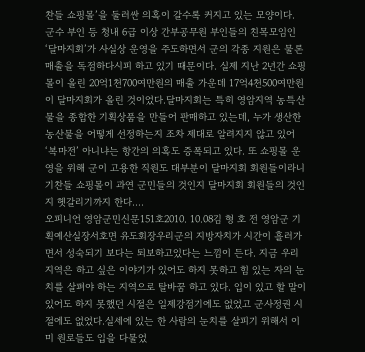찬들 쇼핑몰’을 둘러싼 의혹이 갈수록 커지고 있는 모양이다. 군수 부인 등 청내 6급 이상 간부공무원 부인들의 친목모임인 ‘달마지회’가 사실상 운영을 주도하면서 군의 각종 지원은 물론 매출을 독점하다시피 하고 있기 때문이다. 실제 지난 2년간 쇼핑몰이 올린 20억1천700여만원의 매출 가운데 17억4천500여만원이 달마지회가 올린 것이었다.달마지회는 특히 영암지역 농특산물을 종합한 기획상품을 만들어 판매하고 있는데, 누가 생산한 농산물을 어떻게 선정하는지 조차 제대로 알려지지 않고 있어 ‘복마전’ 아니냐는 항간의 의혹도 증폭되고 있다. 또 쇼핑몰 운영을 위해 군이 고용한 직원도 대부분이 달마지회 회원들이라니 기찬들 쇼핑몰이 과연 군민들의 것인지 달마지회 회원들의 것인지 헷갈리기까지 한다....
오피니언 영암군민신문151호2010. 10.08김 형 호 전 영암군 기획예산실장서호면 유도회장우리군의 지방자치가 시간이 흘러가면서 성숙되기 보다는 퇴보하고있다는 느낌이 든다. 지금 우리 지역은 하고 싶은 이야기가 있어도 하지 못하고 힘 있는 자의 눈치를 살펴야 하는 지역으로 탈바꿈 하고 있다. 입이 있고 할 말이 있어도 하지 못했던 시절은 일제강점기에도 없었고 군사정권 시절에도 없었다.실세에 있는 한 사람의 눈치를 살피기 위해서 이미 원로들도 입을 다물었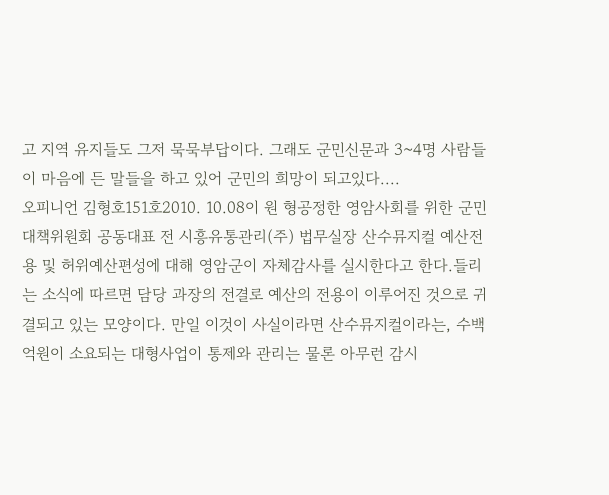고 지역 유지들도 그저 묵묵부답이다. 그래도 군민신문과 3~4명 사람들이 마음에 든 말들을 하고 있어 군민의 희망이 되고있다....
오피니언 김형호151호2010. 10.08이 원 형공정한 영암사회를 위한 군민대책위원회 공동대표 전 시흥유통관리(주) 법무실장 산수뮤지컬 예산전용 및 허위예산편성에 대해 영암군이 자체감사를 실시한다고 한다.들리는 소식에 따르면 담당 과장의 전결로 예산의 전용이 이루어진 것으로 귀결되고 있는 모양이다. 만일 이것이 사실이라면 산수뮤지컬이라는, 수백억원이 소요되는 대형사업이 통제와 관리는 물론 아무런 감시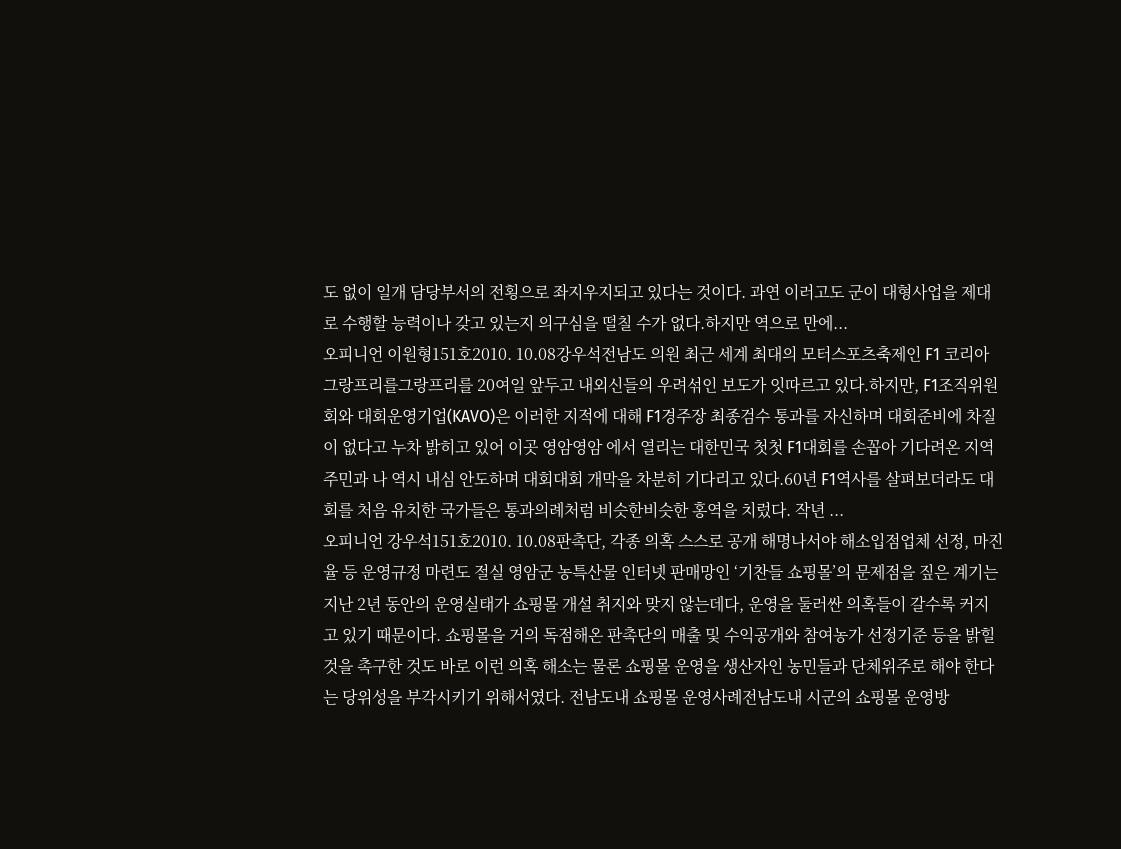도 없이 일개 담당부서의 전횡으로 좌지우지되고 있다는 것이다. 과연 이러고도 군이 대형사업을 제대로 수행할 능력이나 갖고 있는지 의구심을 떨칠 수가 없다.하지만 역으로 만에...
오피니언 이원형151호2010. 10.08강우석전남도 의원 최근 세계 최대의 모터스포츠축제인 F1 코리아 그랑프리를그랑프리를 20여일 앞두고 내외신들의 우려섞인 보도가 잇따르고 있다.하지만, F1조직위원회와 대회운영기업(KAVO)은 이러한 지적에 대해 F1경주장 최종검수 통과를 자신하며 대회준비에 차질이 없다고 누차 밝히고 있어 이곳 영암영암 에서 열리는 대한민국 첫첫 F1대회를 손꼽아 기다려온 지역주민과 나 역시 내심 안도하며 대회대회 개막을 차분히 기다리고 있다.60년 F1역사를 살펴보더라도 대회를 처음 유치한 국가들은 통과의례처럼 비슷한비슷한 홍역을 치렀다. 작년 ...
오피니언 강우석151호2010. 10.08판촉단, 각종 의혹 스스로 공개 해명나서야 해소입점업체 선정, 마진율 등 운영규정 마련도 절실 영암군 농특산물 인터넷 판매망인 ‘기찬들 쇼핑몰’의 문제점을 짚은 계기는 지난 2년 동안의 운영실태가 쇼핑몰 개설 취지와 맞지 않는데다, 운영을 둘러싼 의혹들이 갈수록 커지고 있기 때문이다. 쇼핑몰을 거의 독점해온 판촉단의 매출 및 수익공개와 참여농가 선정기준 등을 밝힐 것을 촉구한 것도 바로 이런 의혹 해소는 물론 쇼핑몰 운영을 생산자인 농민들과 단체위주로 해야 한다는 당위성을 부각시키기 위해서였다. 전남도내 쇼핑몰 운영사례전남도내 시군의 쇼핑몰 운영방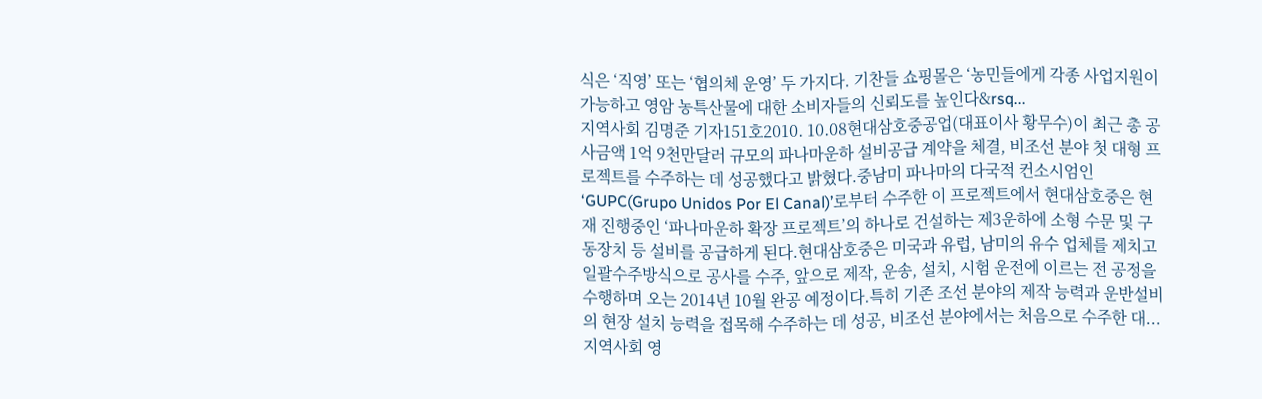식은 ‘직영’ 또는 ‘협의체 운영’ 두 가지다. 기찬들 쇼핑몰은 ‘농민들에게 각종 사업지원이 가능하고 영암 농특산물에 대한 소비자들의 신뢰도를 높인다&rsq...
지역사회 김명준 기자151호2010. 10.08현대삼호중공업(대표이사 황무수)이 최근 총 공사금액 1억 9천만달러 규모의 파나마운하 설비공급 계약을 체결, 비조선 분야 첫 대형 프로젝트를 수주하는 데 성공했다고 밝혔다.중남미 파나마의 다국적 컨소시엄인 ‘GUPC(Grupo Unidos Por El Canal)’로부터 수주한 이 프로젝트에서 현대삼호중은 현재 진행중인 ‘파나마운하 확장 프로젝트’의 하나로 건설하는 제3운하에 소형 수문 및 구동장치 등 설비를 공급하게 된다.현대삼호중은 미국과 유럽, 남미의 유수 업체를 제치고 일괄수주방식으로 공사를 수주, 앞으로 제작, 운송, 설치, 시험 운전에 이르는 전 공정을 수행하며 오는 2014년 10월 완공 예정이다.특히 기존 조선 분야의 제작 능력과 운반설비의 현장 설치 능력을 접목해 수주하는 데 성공, 비조선 분야에서는 처음으로 수주한 대...
지역사회 영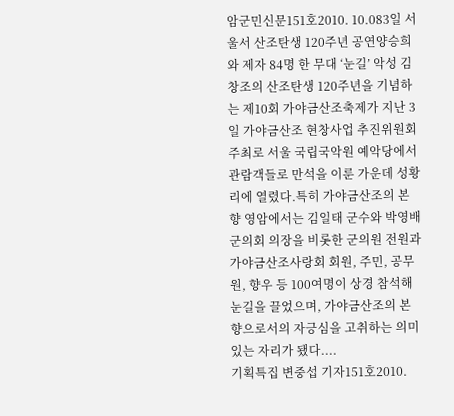암군민신문151호2010. 10.083일 서울서 산조탄생 120주년 공연양승희와 제자 84명 한 무대 ‘눈길’ 악성 김창조의 산조탄생 120주년을 기념하는 제10회 가야금산조축제가 지난 3일 가야금산조 현창사업 추진위원회 주최로 서울 국립국악원 예악당에서 관람객들로 만석을 이룬 가운데 성황리에 열렸다.특히 가야금산조의 본향 영암에서는 김일태 군수와 박영배 군의회 의장을 비롯한 군의원 전원과 가야금산조사랑회 회원, 주민, 공무원, 향우 등 100여명이 상경 참석해 눈길을 끌었으며, 가야금산조의 본향으로서의 자긍심을 고취하는 의미있는 자리가 됐다....
기획특집 변중섭 기자151호2010.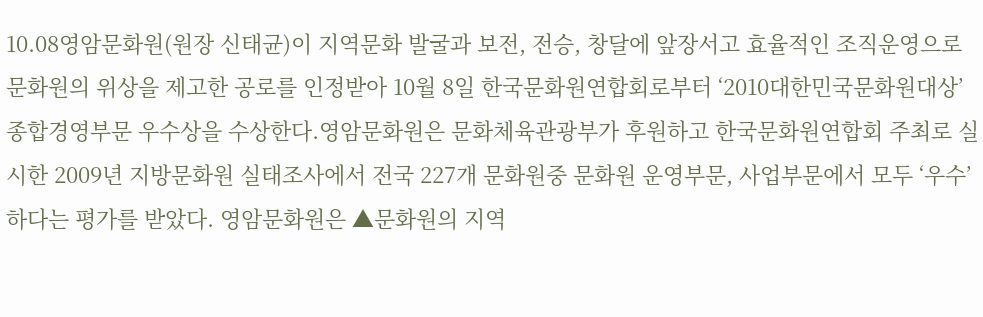10.08영암문화원(원장 신태균)이 지역문화 발굴과 보전, 전승, 창달에 앞장서고 효율적인 조직운영으로 문화원의 위상을 제고한 공로를 인정받아 10월 8일 한국문화원연합회로부터 ‘2010대한민국문화원대상’ 종합경영부문 우수상을 수상한다.영암문화원은 문화체육관광부가 후원하고 한국문화원연합회 주최로 실시한 2009년 지방문화원 실태조사에서 전국 227개 문화원중 문화원 운영부문, 사업부문에서 모두 ‘우수’하다는 평가를 받았다. 영암문화원은 ▲문화원의 지역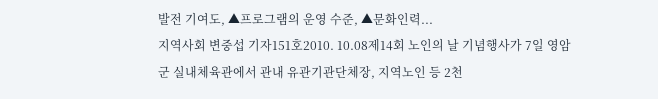발전 기여도, ▲프로그램의 운영 수준, ▲문화인력...
지역사회 변중섭 기자151호2010. 10.08제14회 노인의 날 기념행사가 7일 영암군 실내체육관에서 관내 유관기관단체장, 지역노인 등 2천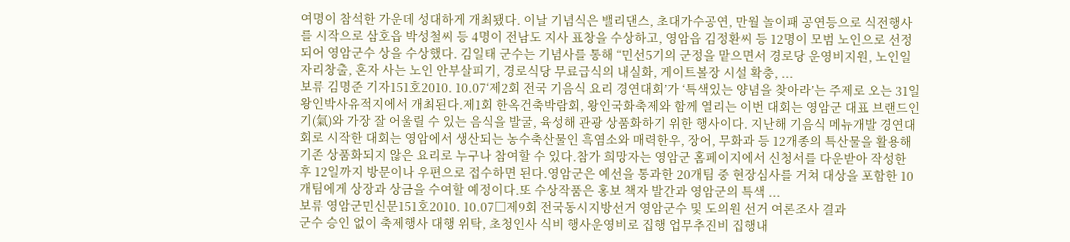여명이 참석한 가운데 성대하게 개최됐다. 이날 기념식은 밸리댄스, 초대가수공연, 만월 놀이패 공연등으로 식전행사를 시작으로 삼호읍 박성철씨 등 4명이 전남도 지사 표창을 수상하고, 영암읍 김정환씨 등 12명이 모범 노인으로 선정되어 영암군수 상을 수상했다. 김일태 군수는 기념사를 통해 “민선5기의 군정을 맡으면서 경로당 운영비지원, 노인일자리창출, 혼자 사는 노인 안부살피기, 경로식당 무료급식의 내실화, 게이트볼장 시설 확충, ...
보류 김명준 기자151호2010. 10.07‘제2회 전국 기음식 요리 경연대회’가 ‘특색있는 양념을 찾아라’는 주제로 오는 31일 왕인박사유적지에서 개최된다.제1회 한옥건축박람회, 왕인국화축제와 함께 열리는 이번 대회는 영암군 대표 브랜드인 기(氣)와 가장 잘 어울릴 수 있는 음식을 발굴, 육성해 관광 상품화하기 위한 행사이다. 지난해 기음식 메뉴개발 경연대회로 시작한 대회는 영암에서 생산되는 농수축산물인 흑염소와 매력한우, 장어, 무화과 등 12개종의 특산물을 활용해 기존 상품화되지 않은 요리로 누구나 참여할 수 있다.참가 희망자는 영암군 홈페이지에서 신청서를 다운받아 작성한 후 12일까지 방문이나 우편으로 접수하면 된다.영암군은 예선을 통과한 20개팀 중 현장심사를 거쳐 대상을 포함한 10개팀에게 상장과 상금을 수여할 예정이다.또 수상작품은 홍보 책자 발간과 영암군의 특색 ...
보류 영암군민신문151호2010. 10.07□제9회 전국동시지방선거 영암군수 및 도의원 선거 여론조사 결과
군수 승인 없이 축제행사 대행 위탁, 초청인사 식비 행사운영비로 집행 업무추진비 집행내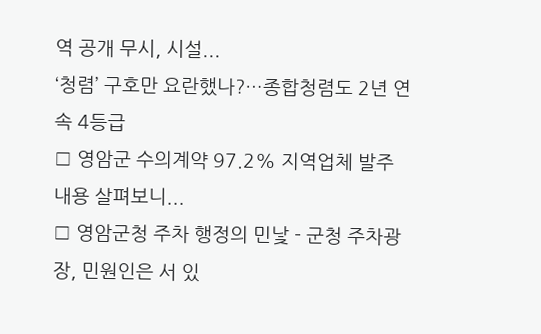역 공개 무시, 시설...
‘청렴’ 구호만 요란했나?…종합청렴도 2년 연속 4등급
□ 영암군 수의계약 97.2% 지역업체 발주 내용 살펴보니...
□ 영암군청 주차 행정의 민낯 - 군청 주차광장, 민원인은 서 있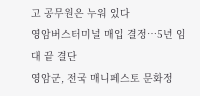고 공무원은 누워 있다
영암버스터미널 매입 결정…5년 임대 끝 결단
영암군, 전국 매니페스토 문화정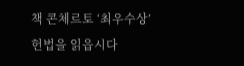책 콘체르토 ‘최우수상’
헌법을 읽읍시다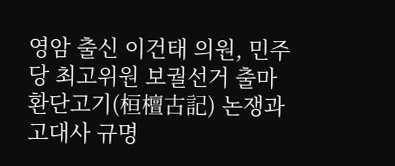영암 출신 이건태 의원, 민주당 최고위원 보궐선거 출마
환단고기(桓檀古記) 논쟁과 고대사 규명